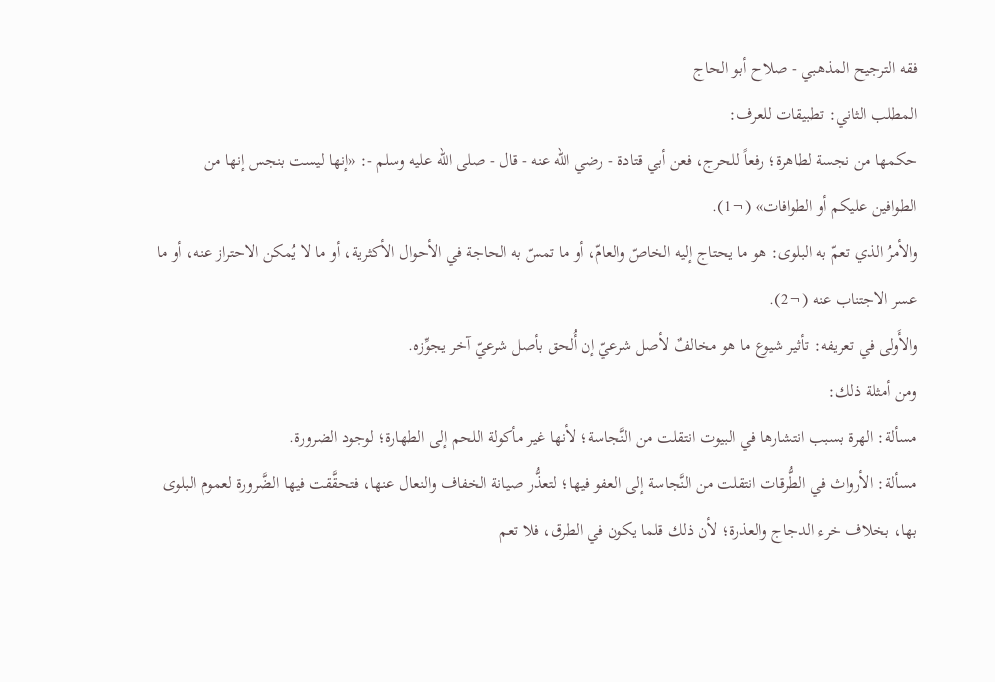فقه الترجيح المذهبي - صلاح أبو الحاج
المطلب الثاني: تطبيقات للعرف:
حكمها من نجسة لطاهرة؛ رفعاً للحرج، فعن أبي قتادة - رضي الله عنه - قال - صلى الله عليه وسلم -: «إنها ليست بنجس إنها من الطوافين عليكم أو الطوافات» (¬1).
والأمرُ الذي تعمّ به البلوى: هو ما يحتاج إليه الخاصّ والعامّ، أو ما تمسّ به الحاجة في الأحوال الأكثرية، أو ما لا يُمكن الاحتراز عنه، أو ما عسر الاجتناب عنه (¬2).
والأَولى في تعريفه: تأثير شيوع ما هو مخالفٌ لأصل شرعيّ إن أُلحق بأصل شرعيّ آخر يجوِّزه.
ومن أمثلة ذلك:
مسألة: الهرة بسبب انتشارها في البيوت انتقلت من النَّجاسة؛ لأنها غير مأكولة اللحم إلى الطهارة؛ لوجود الضرورة.
مسألة: الأرواث في الطُّرقات انتقلت من النَّجاسة إلى العفو فيها؛ لتعذُّر صيانة الخفاف والنعال عنها، فتحقَّقت فيها الضَّرورة لعموم البلوى بها، بخلاف خرء الدجاج والعذرة؛ لأن ذلك قلما يكون في الطرق، فلا تعم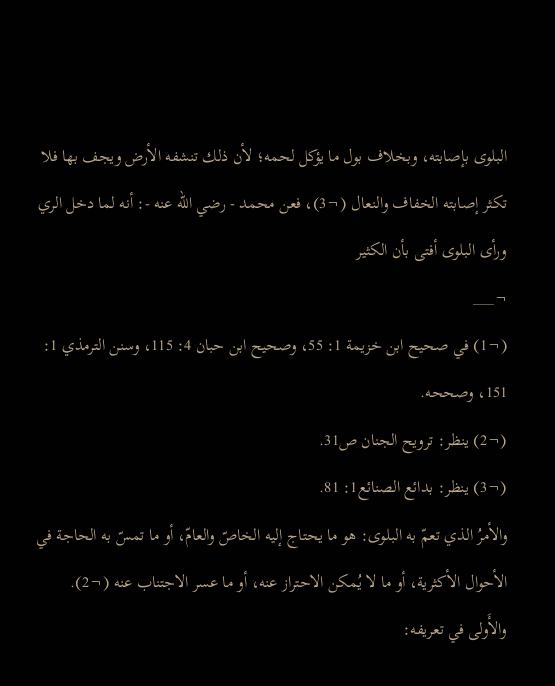البلوى بإصابته، وبخلاف بول ما يؤكل لحمه؛ لأن ذلك تنشفه الأرض ويجف بها فلا تكثر إصابته الخفاف والنعال (¬3)، فعن محمد - رضي الله عنه -: أنه لما دخل الري ورأى البلوى أفتى بأن الكثير
¬___
(¬1) في صحيح ابن خزيمة 1: 55، وصحيح ابن حبان 4: 115، وسنن الترمذي 1: 151، وصححه.
(¬2) ينظر: ترويح الجنان ص31.
(¬3) ينظر: بدائع الصنائع1: 81.
والأمرُ الذي تعمّ به البلوى: هو ما يحتاج إليه الخاصّ والعامّ، أو ما تمسّ به الحاجة في الأحوال الأكثرية، أو ما لا يُمكن الاحتراز عنه، أو ما عسر الاجتناب عنه (¬2).
والأَولى في تعريفه: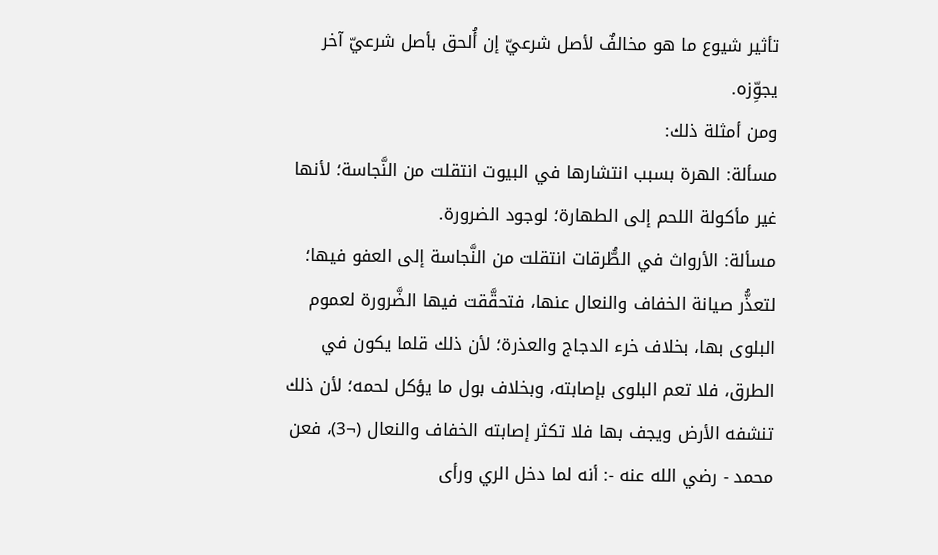تأثير شيوع ما هو مخالفٌ لأصل شرعيّ إن أُلحق بأصل شرعيّ آخر يجوِّزه.
ومن أمثلة ذلك:
مسألة: الهرة بسبب انتشارها في البيوت انتقلت من النَّجاسة؛ لأنها غير مأكولة اللحم إلى الطهارة؛ لوجود الضرورة.
مسألة: الأرواث في الطُّرقات انتقلت من النَّجاسة إلى العفو فيها؛ لتعذُّر صيانة الخفاف والنعال عنها، فتحقَّقت فيها الضَّرورة لعموم البلوى بها، بخلاف خرء الدجاج والعذرة؛ لأن ذلك قلما يكون في الطرق، فلا تعم البلوى بإصابته، وبخلاف بول ما يؤكل لحمه؛ لأن ذلك تنشفه الأرض ويجف بها فلا تكثر إصابته الخفاف والنعال (¬3)، فعن محمد - رضي الله عنه -: أنه لما دخل الري ورأى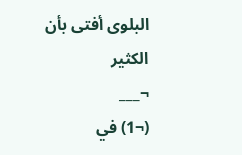البلوى أفتى بأن الكثير
¬___
(¬1) في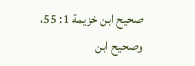صحيح ابن خزيمة 1: 55، وصحيح ابن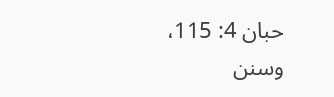حبان 4: 115، وسنن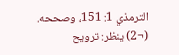الترمذي 1: 151، وصححه.
(¬2) ينظر: ترويح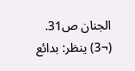الجنان ص31.
(¬3) ينظر: بدائع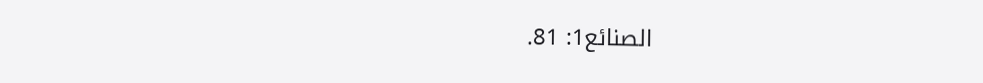الصنائع1: 81.